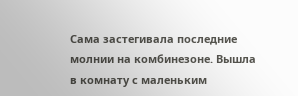Сама застегивала последние молнии на комбинезоне. Вышла в комнату с маленьким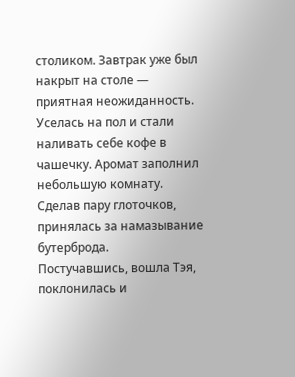столиком. Завтрак уже был накрыт на столе — приятная неожиданность. Уселась на пол и стали наливать себе кофе в чашечку. Аромат заполнил небольшую комнату. Сделав пару глоточков, принялась за намазывание бутерброда.
Постучавшись, вошла Тэя, поклонилась и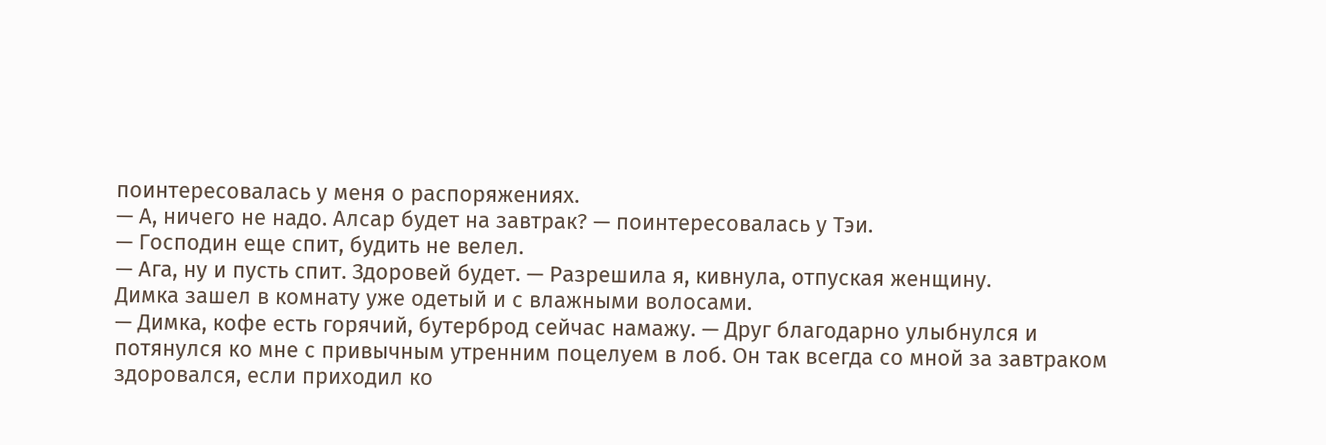поинтересовалась у меня о распоряжениях.
— А, ничего не надо. Алсар будет на завтрак? — поинтересовалась у Тэи.
— Господин еще спит, будить не велел.
— Ага, ну и пусть спит. Здоровей будет. — Разрешила я, кивнула, отпуская женщину.
Димка зашел в комнату уже одетый и с влажными волосами.
— Димка, кофе есть горячий, бутерброд сейчас намажу. — Друг благодарно улыбнулся и потянулся ко мне с привычным утренним поцелуем в лоб. Он так всегда со мной за завтраком здоровался, если приходил ко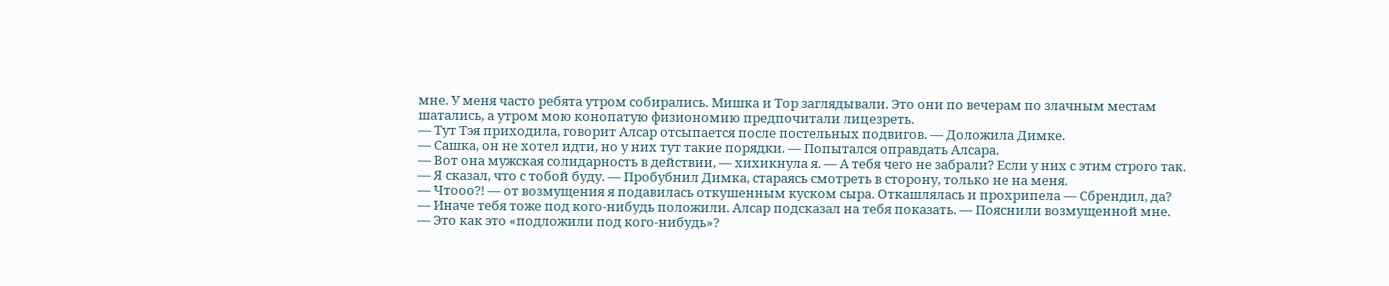мне. У меня часто ребята утром собирались. Мишка и Тор заглядывали. Это они по вечерам по злачным местам шатались, а утром мою конопатую физиономию предпочитали лицезреть.
— Тут Тэя приходила, говорит Алсар отсыпается после постельных подвигов. — Доложила Димке.
— Сашка, он не хотел идти, но у них тут такие порядки. — Попытался оправдать Алсара.
— Вот она мужская солидарность в действии, — хихикнула я. — А тебя чего не забрали? Если у них с этим строго так.
— Я сказал, что с тобой буду. — Пробубнил Димка, стараясь смотреть в сторону, только не на меня.
— Чтооо?! — от возмущения я подавилась откушенным куском сыра. Откашлялась и прохрипела — Сбрендил, да?
— Иначе тебя тоже под кого-нибудь положили. Алсар подсказал на тебя показать. — Пояснили возмущенной мне.
— Это как это «подложили под кого-нибудь»?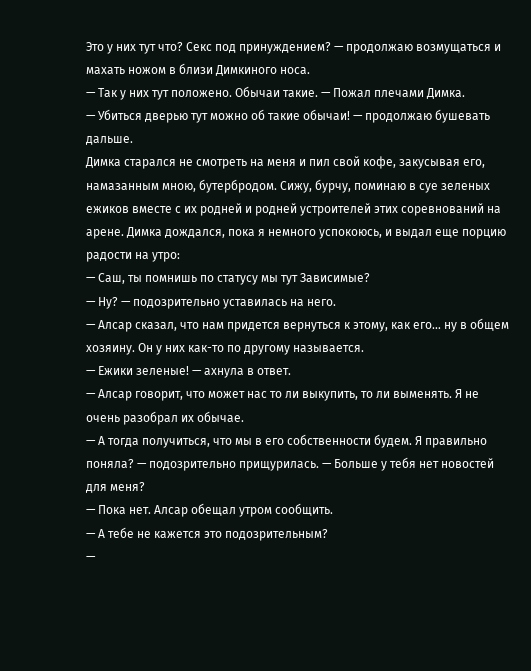Это у них тут что? Секс под принуждением? — продолжаю возмущаться и махать ножом в близи Димкиного носа.
— Так у них тут положено. Обычаи такие. — Пожал плечами Димка.
— Убиться дверью тут можно об такие обычаи! — продолжаю бушевать дальше.
Димка старался не смотреть на меня и пил свой кофе, закусывая его, намазанным мною, бутербродом. Сижу, бурчу, поминаю в суе зеленых ежиков вместе с их родней и родней устроителей этих соревнований на арене. Димка дождался, пока я немного успокоюсь, и выдал еще порцию радости на утро:
— Саш, ты помнишь по статусу мы тут Зависимые?
— Ну? — подозрительно уставилась на него.
— Алсар сказал, что нам придется вернуться к этому, как его… ну в общем хозяину. Он у них как-то по другому называется.
— Ежики зеленые! — ахнула в ответ.
— Алсар говорит, что может нас то ли выкупить, то ли выменять. Я не очень разобрал их обычае.
— А тогда получиться, что мы в его собственности будем. Я правильно поняла? — подозрительно прищурилась. — Больше у тебя нет новостей для меня?
— Пока нет. Алсар обещал утром сообщить.
— А тебе не кажется это подозрительным?
—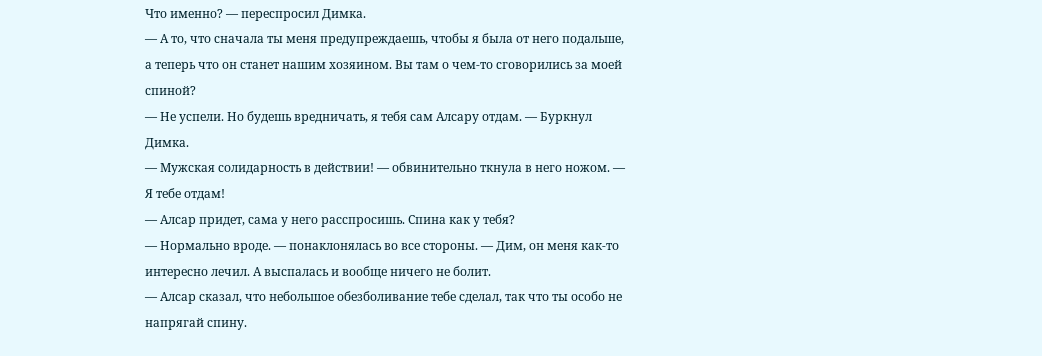Что именно? — переспросил Димка.
— А то, что сначала ты меня предупреждаешь, чтобы я была от него подальше, а теперь что он станет нашим хозяином. Вы там о чем-то сговорились за моей спиной?
— Не успели. Но будешь вредничать, я тебя сам Алсару отдам. — Буркнул Димка.
— Мужская солидарность в действии! — обвинительно ткнула в него ножом. — Я тебе отдам!
— Алсар придет, сама у него расспросишь. Спина как у тебя?
— Нормально вроде. — понаклонялась во все стороны. — Дим, он меня как-то интересно лечил. А выспалась и вообще ничего не болит.
— Алсар сказал, что небольшое обезболивание тебе сделал, так что ты особо не напрягай спину.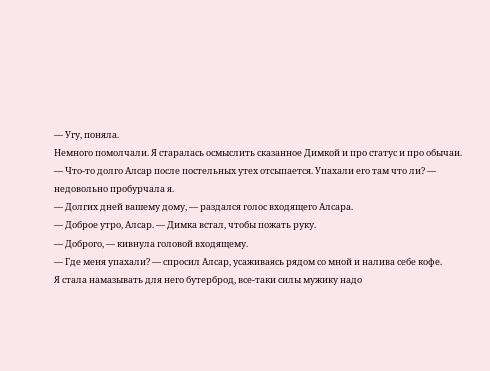— Угу, поняла.
Немного помолчали. Я старалась осмыслить сказанное Димкой и про статус и про обычаи.
— Что-то долго Алсар после постельных утех отсыпается. Упахали его там что ли? — недовольно пробурчала я.
— Долгих дней вашему дому, — раздался голос входящего Алсара.
— Доброе утро, Алсар. — Димка встал, чтобы пожать руку.
— Доброго, — кивнула головой входящему.
— Где меня упахали? — спросил Алсар, усаживаясь рядом со мной и налива себе кофе.
Я стала намазывать для него бутерброд, все-таки силы мужику надо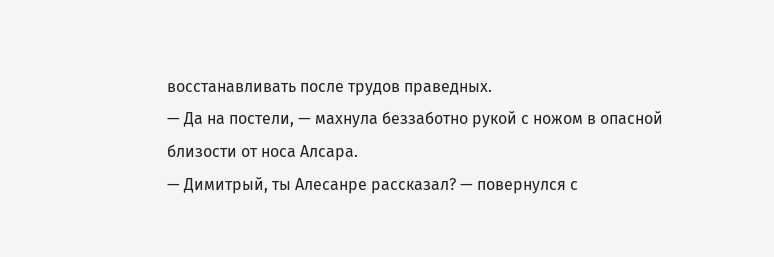восстанавливать после трудов праведных.
— Да на постели, — махнула беззаботно рукой с ножом в опасной близости от носа Алсара.
— Димитрый, ты Алесанре рассказал? — повернулся с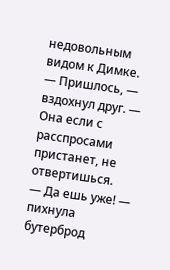недовольным видом к Димке.
— Пришлось, — вздохнул друг. — Она если с расспросами пристанет, не отвертишься.
— Да ешь уже! — пихнула бутерброд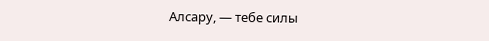Алсару, — тебе силы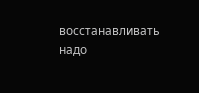восстанавливать надо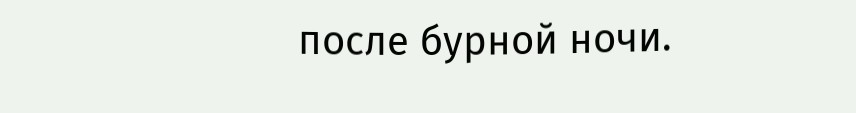после бурной ночи.